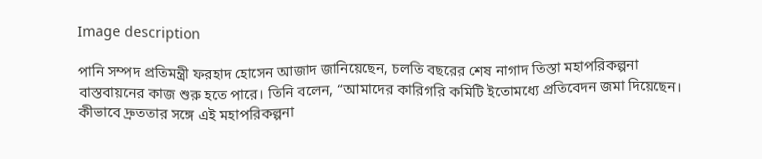Image description

পানি সম্পদ প্রতিমন্ত্রী ফরহাদ হোসেন আজাদ জানিয়েছেন, চলতি বছরের শেষ নাগাদ তিস্তা মহাপরিকল্পনা বাস্তবায়নের কাজ শুরু হতে পারে। তিনি বলেন, “আমাদের কারিগরি কমিটি ইতোমধ্যে প্রতিবেদন জমা দিয়েছেন। কীভাবে দ্রুততার সঙ্গে এই মহাপরিকল্পনা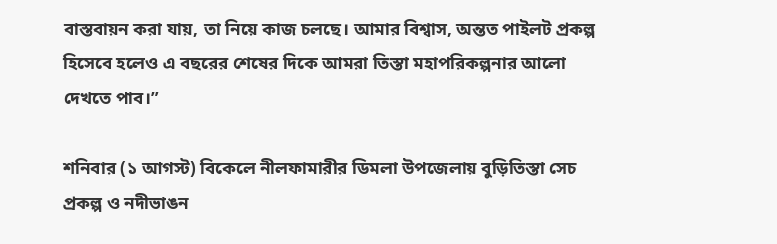বাস্তবায়ন করা যায়, তা নিয়ে কাজ চলছে। আমার বিশ্বাস, অন্তত পাইলট প্রকল্প হিসেবে হলেও এ বছরের শেষের দিকে আমরা তিস্তা মহাপরিকল্পনার আলো দেখতে পাব।”

শনিবার (১ আগস্ট) বিকেলে নীলফামারীর ডিমলা উপজেলায় বুড়িতিস্তা সেচ প্রকল্প ও নদীভাঙন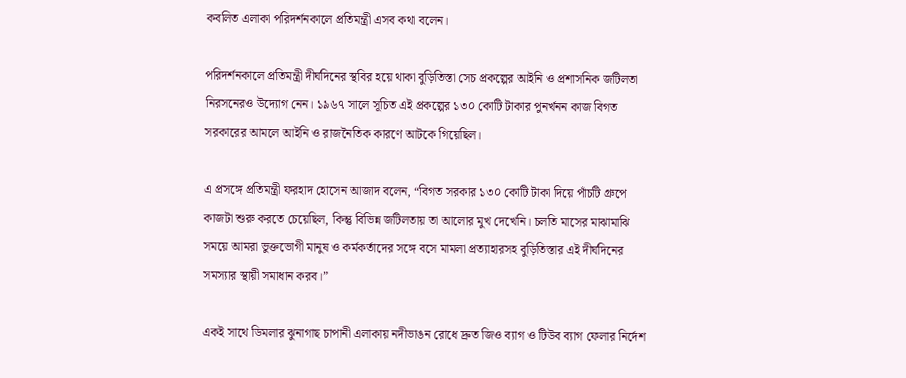কবলিত এলাকা পরিদর্শনকালে প্রতিমন্ত্রী এসব কথা বলেন।

পরিদর্শনকালে প্রতিমন্ত্রী দীর্ঘদিনের স্থবির হয়ে থাকা বুড়িতিস্তা সেচ প্রকল্পের আইনি ও প্রশাসনিক জটিলতা নিরসনেরও উদ্যোগ নেন। ১৯৬৭ সালে সূচিত এই প্রকল্পের ১৩০ কোটি টাকার পুনর্খনন কাজ বিগত সরকারের আমলে আইনি ও রাজনৈতিক কারণে আটকে গিয়েছিল।

এ প্রসঙ্গে প্রতিমন্ত্রী ফরহাদ হোসেন আজাদ বলেন, “বিগত সরকার ১৩০ কোটি টাকা দিয়ে পাঁচটি গ্রুপে কাজটা শুরু করতে চেয়েছিল, কিন্তু বিভিন্ন জটিলতায় তা আলোর মুখ দেখেনি। চলতি মাসের মাঝামাঝি সময়ে আমরা ভুক্তভোগী মানুষ ও কর্মকর্তাদের সঙ্গে বসে মামলা প্রত্যাহারসহ বুড়িতিস্তার এই দীর্ঘদিনের সমস্যার স্থায়ী সমাধান করব।”

একই সাথে ডিমলার ঝুনাগাছ চাপানী এলাকায় নদীভাঙন রোধে দ্রুত জিও ব্যাগ ও টিউব ব্যাগ ফেলার নির্দেশ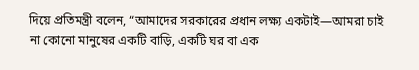দিয়ে প্রতিমন্ত্রী বলেন, “আমাদের সরকারের প্রধান লক্ষ্য একটাই—আমরা চাই না কোনো মানুষের একটি বাড়ি, একটি ঘর বা এক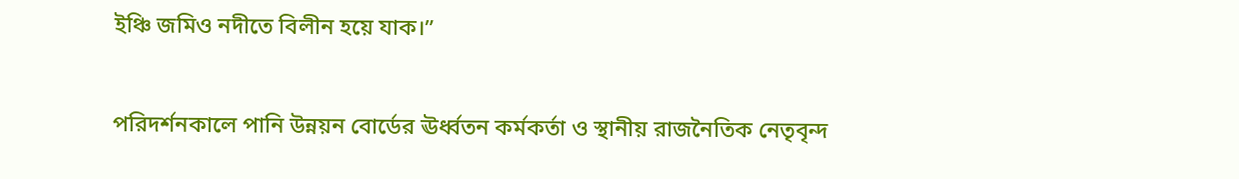ইঞ্চি জমিও নদীতে বিলীন হয়ে যাক।”

পরিদর্শনকালে পানি উন্নয়ন বোর্ডের ঊর্ধ্বতন কর্মকর্তা ও স্থানীয় রাজনৈতিক নেতৃবৃন্দ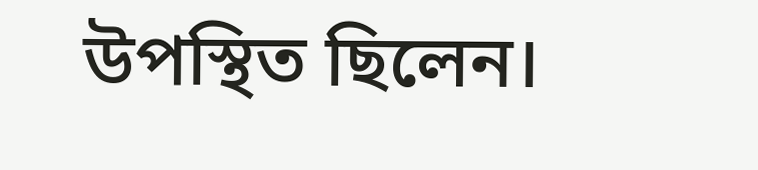উপস্থিত ছিলেন।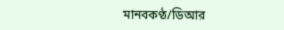মানবকণ্ঠ/ডিআর